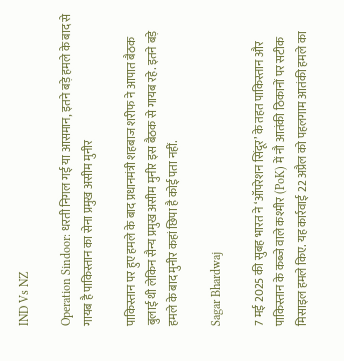IND Vs NZ

Operation Sindoor: धरती निगल गई या आसमान, इतने बड़े हमले के बाद से गायब है पाकिस्तान का सेना प्रमुख असीम मुनीर

पाकिस्तान पर हुए हमले के बाद प्रधानमंत्री शहबाज शरीफ ने आपात बैठक बुलाई थी लेकिन सैन्य प्रमुख असीम मुनीर इस बैठक से गायब रहे. इतने बड़े हमले के बाद मुनीर कहां छिपा है कोई पता नहीं.

Sagar Bhardwaj

7 मई 2025 की सुबह भारत ने ‘ऑपरेशन सिंदूर’ के तहत पाकिस्तान और पाकिस्तान के कब्जे वाले कश्मीर (PoK) में नौ आतंकी ठिकानों पर सटीक मिसाइल हमले किए. यह कार्रवाई 22 अप्रैल को पहलगाम आतंकी हमले का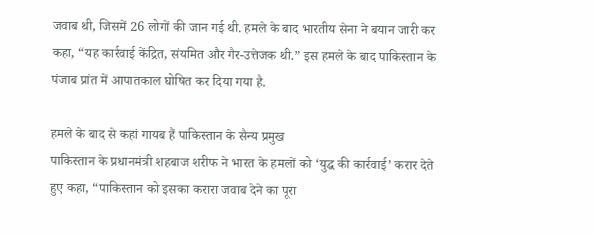जवाब थी, जिसमें 26 लोगों की जान गई थी. हमले के बाद भारतीय सेना ने बयान जारी कर कहा, “यह कार्रवाई केंद्रित, संयमित और गैर-उत्तेजक थी.” इस हमले के बाद पाकिस्तान के पंजाब प्रांत में आपातकाल घोषित कर दिया गया है.

हमले के बाद से कहां गायब हैं पाकिस्तान के सैन्य प्रमुख
पाकिस्तान के प्रधानमंत्री शहबाज शरीफ ने भारत के हमलों को ‘युद्ध की कार्रवाई’ करार देते हुए कहा, “पाकिस्तान को इसका करारा जवाब देने का पूरा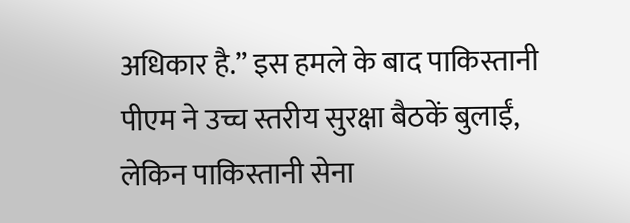अधिकार है.” इस हमले के बाद पाकिस्तानी पीएम ने उच्च स्तरीय सुरक्षा बैठकें बुलाईं, लेकिन पाकिस्तानी सेना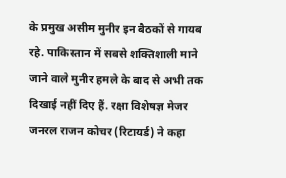के प्रमुख असीम मुनीर इन बैठकों से गायब रहे. पाकिस्तान में सबसे शक्तिशाली माने जाने वाले मुनीर हमले के बाद से अभी तक दिखाई नहीं दिए हैं. रक्षा विशेषज्ञ मेजर जनरल राजन कोचर (रिटायर्ड) ने कहा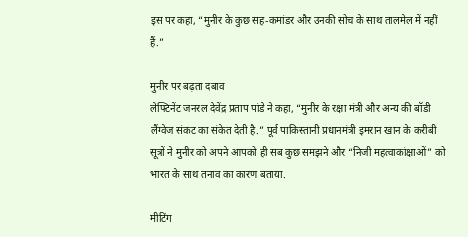इस पर कहा, “मुनीर के कुछ सह-कमांडर और उनकी सोच के साथ तालमेल में नहीं हैं.”

मुनीर पर बढ़ता दबाव
लेफ्टिनेंट जनरल देवेंद्र प्रताप पांडे ने कहा, “मुनीर के रक्षा मंत्री और अन्य की बॉडी लैंग्वेज संकट का संकेत देती है.” पूर्व पाकिस्तानी प्रधानमंत्री इमरान खान के करीबी सूत्रों ने मुनीर को अपने आपको ही सब कुछ समझने और “निजी महत्वाकांक्षाओं” को भारत के साथ तनाव का कारण बताया.

मीटिंग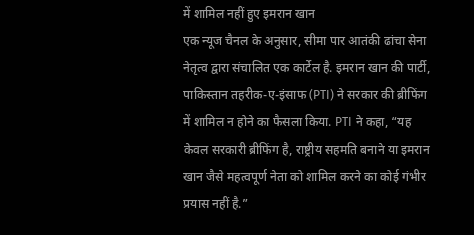में शामिल नहीं हुए इमरान खान
एक न्यूज चैनल के अनुसार, सीमा पार आतंकी ढांचा सेना नेतृत्व द्वारा संचालित एक कार्टेल है. इमरान खान की पार्टी, पाकिस्तान तहरीक-ए-इंसाफ (PTI) ने सरकार की ब्रीफिंग में शामिल न होने का फैसला किया. PTI ने कहा, “यह केवल सरकारी ब्रीफिंग है, राष्ट्रीय सहमति बनाने या इमरान खान जैसे महत्वपूर्ण नेता को शामिल करने का कोई गंभीर प्रयास नहीं है.”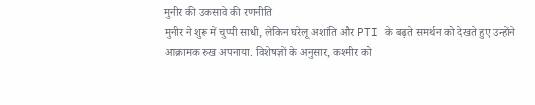मुनीर की उकसावे की रणनीति
मुनीर ने शुरू में चुप्पी साधी, लेकिन घरेलू अशांति और PTI के बढ़ते समर्थन को देखते हुए उन्होंने आक्रामक रुख अपनाया. विशेषज्ञों के अनुसार, कश्मीर को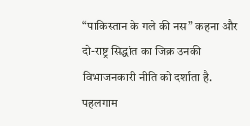“पाकिस्तान के गले की नस” कहना और दो-राष्ट्र सिद्धांत का जिक्र उनकी विभाजनकारी नीति को दर्शाता है. पहलगाम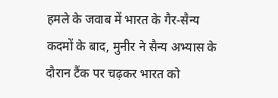हमले के जवाब में भारत के गैर-सैन्य कदमों के बाद, मुनीर ने सैन्य अभ्यास के दौरान टैंक पर चढ़कर भारत को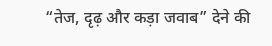“तेज, दृढ़ और कड़ा जवाब” देने की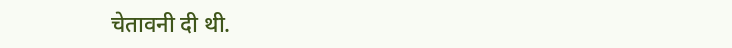चेतावनी दी थी.